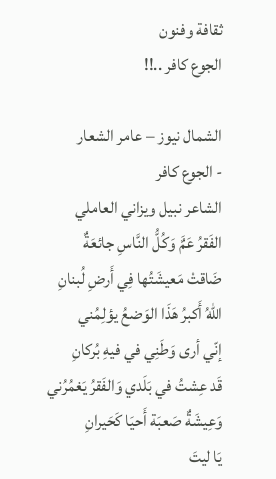ثقافة وفنون
الجوع كافر ..!!

الشمال نيوز – عامر الشعار
- الجوع كافر
الشاعر نبيل ويزاني العاملي
الفَقرُ عَمٌَ وَكُلُّ النَّاسِ جائعَةٌ
ضَاقتْ مَعيشَتُها فِي أَرضِ لُبنانِ
اللهُ أَكبرُ هَذَا الوَضعُ يؤلِمُني
إنّي أرى وَطَنِي في فيهِ بُركانِ
قَد عِشتُ في بَلَدي وَالفَقرُ يَغمُرُني
وَعِيشَةٌ صَعبَة أَحيَا كَحَيرانِ
يَا ليتَ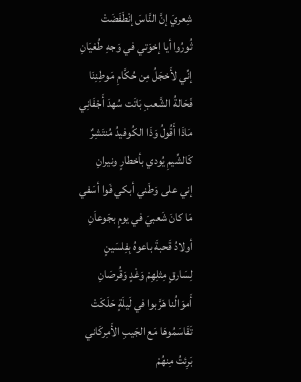شِعريَ إنَّ النَّاسَ إنْطَفَضَتْ
ثُورُوا أيا إخوَتي في وَجهِ طُغيَانِ
إنِّي لأَخجَلُ مِن حُكَّامِ مَوطِنِنَا
فَحَالةُ الشَّعبِ بَاتَت سُهدَ أَجْفَانِي
مَاذَا أَقُولُ وَذَا الكُوفيدُ مُنتَشِرٌ
كَالشِّيمِ يُودي بأخطارٍ ونيرانِ
إني على وَطَني أبكي فَوا أسَفي
مَا كانَ شَعبيَ في يومٍ بجَوعاَنِ
أولادُ قَحبةَ باعوهُ بِفِلسَينٍ
لِسَارقٍ مِثلِهِمْ وَغْدٍ وَقُرصَانِ
أَموَالُنا هَرَّبوا في لَيلَةٍ حَلَكَتْ
تَقَاسَمُوهَا مَع الجَيبِ الأَمِركَاني
بَرِئتُ مِنهُمْ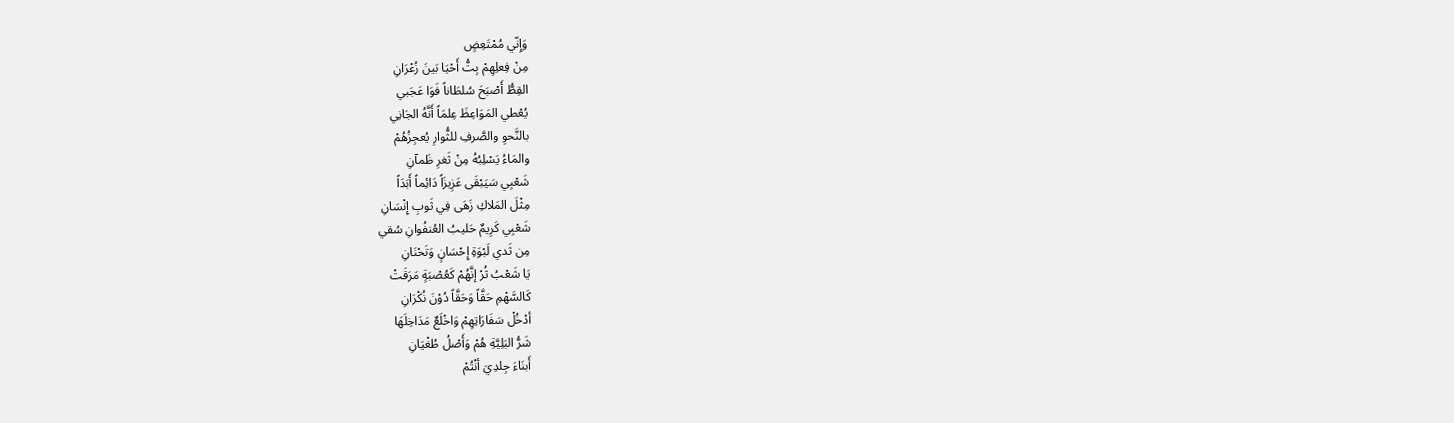وَإِنّي مُمْتَعِضٍ
مِنْ فِعلِهِمْ بِتُّ أَحْيَا بَينَ زُعْرَانِ
القِطُّ أَصْبَحَ سُلطَاناً فَوَا عَجَبي
يُعْطي المَوَاعِظَ عِلمَاً أَنَّهُ الجَانِي
بالنَّحوِ والصَّرفِ للثُّوارِ يُعجِزُهُمْ
والمَاءُ يَسْلِبُهُ مِنْ ثَغرِ ظَمآنِ
شَعْبِي سَيَبْقَى عَزِيزَاً دَائِماً أَبَدَاً
مِثْلَ المَلاكِ زَهَى فِي ثَوبِ إِنْسَانِ
شَعْبِي كَرِيمٌ حَليبُ العُنفُوانِ سُقي
مِن ثَدي لَبْوَةِ إِحْسَانٍ وَتَحْنَانِ
يَا شَعْبُ ثُرْ إنَّهُمْ كَعُصْبَةٍ مَرَقَتْ
كَالسَّهْمِ حَقَّاً وَحَقَّاً دُوْنَ نُكْرَانِ
أدْخُلْ سَفَارَاتِهِمْ وَاخْلَعٌ مَدَاخِلَهَا
شَرُّ البَلِيَّةِ هُمْ وَأَصْلُ طُغْيَانِ
أَبنَاءَ جِلدِيَ أنْتُمْ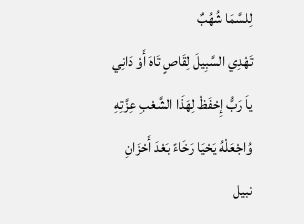لِلسَّمَا شُهُبٌ
تَهْدِي السَّبِيلَ لِقَاصٍ تَاهَ أَوْ دَانِي
ياَ رَبُّ إِحْفَظْ لِهَذَا الشَّعْبِ عِزَّتِهِ
وُاجْعَلْهُ يَحْيَا رَخَاءً بَعْدَ أَحْزَانِ
نبيل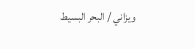ويزاني / البحر البسيط